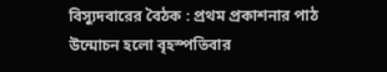বিস্যুদবারের বৈঠক : প্রথম প্রকাশনার পাঠ উন্মোচন হলো বৃহস্পতিবার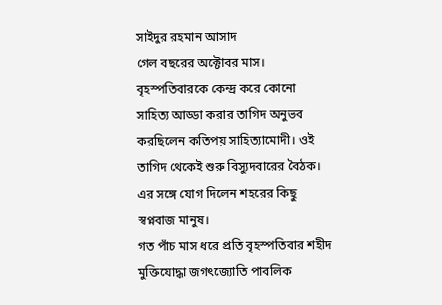সাইদুর রহমান আসাদ
গেল বছরের অক্টোবর মাস। বৃহস্পতিবারকে কেন্দ্র করে কোনো সাহিত্য আড্ডা করার তাগিদ অনুভব করছিলেন কতিপয় সাহিত্যামোদী। ওই তাগিদ থেকেই শুরু বিস্যুদবারের বৈঠক। এর সঙ্গে যোগ দিলেন শহরের কিছু স্বপ্নবাজ মানুষ।
গত পাঁচ মাস ধরে প্রতি বৃহস্পতিবার শহীদ মুক্তিযোদ্ধা জগৎজ্যোতি পাবলিক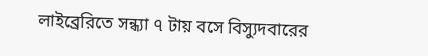লাইব্রেরিতে সন্ধ্যা ৭ টায় বসে বিস্যুদবারের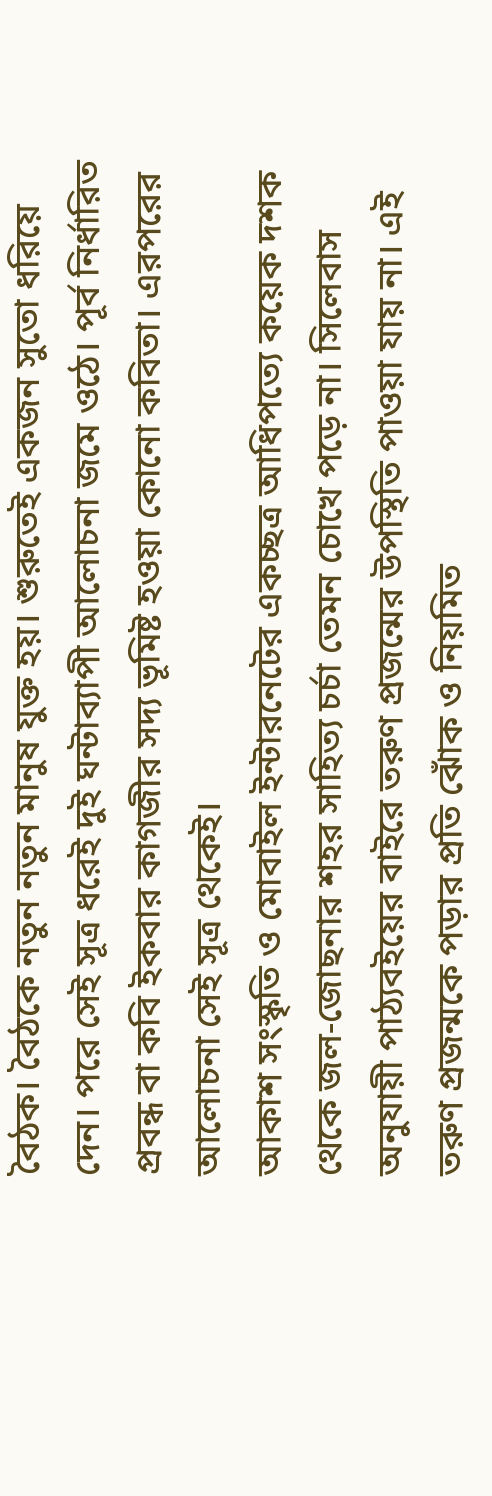বৈঠক। বৈঠকে নতুন নতুন মানুষ যুক্ত হয়। শুরুতেই একজন সুতো ধরিয়ে দেন। পরে সেই সূত্র ধরেই দুই ঘন্টাব্যাপী আলোচনা জমে ওঠে। পূর্ব নির্ধারিত প্রবন্ধ বা কবি ইকবার কাগজীর সদ্য ভূমিষ্ট হওয়া কোনো কবিতা। এরপরের আলোচনা সেই সূত্র থেকেই।
আকাশ সংস্কৃতি ও মোবাইল ইন্টারনেটের একচ্ছত্র আধিপত্যে কয়েক দশক থেকে জল-জোছনার শহর সাহিত্য চর্চা তেমন চোখে পড়ে না। সিলেবাস অনুযায়ী পাঠ্যবইয়ের বাইরে তরুণ প্রজন্মের উপস্থিতি পাওয়া যায় না। এই তরুণ প্রজন্মকে পড়ার প্রতি ঝোঁক ও নিয়মিত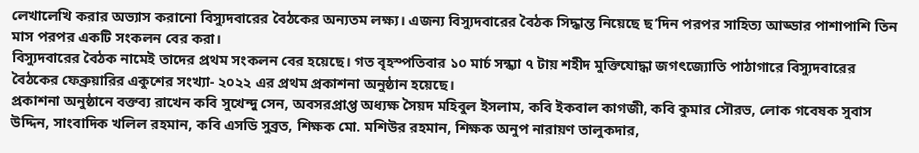লেখালেখি করার অভ্যাস করানো বিস্যুদবারের বৈঠকের অন্যতম লক্ষ্য। এজন্য বিস্যুদবারের বৈঠক সিদ্ধান্ত নিয়েছে ছ’দিন পরপর সাহিত্য আড্ডার পাশাপাশি তিন মাস পরপর একটি সংকলন বের করা।
বিস্যুদবারের বৈঠক নামেই তাদের প্রথম সংকলন বের হয়েছে। গত বৃহস্পতিবার ১০ মার্চ সন্ধ্যা ৭ টায় শহীদ মুক্তিযোদ্ধা জগৎজ্যোতি পাঠাগারে বিস্যুদবারের বৈঠকের ফেব্রুয়ারির একুশের সংখ্যা- ২০২২ এর প্রথম প্রকাশনা অনুষ্ঠান হয়েছে।
প্রকাশনা অনুষ্ঠানে বক্তব্য রাখেন কবি সুখেন্দু সেন, অবসরপ্রাপ্ত অধ্যক্ষ সৈয়দ মহিবুল ইসলাম, কবি ইকবাল কাগজী, কবি কুমার সৌরভ, লোক গবেষক সুবাস উদ্দিন, সাংবাদিক খলিল রহমান, কবি এসডি সুব্রত, শিক্ষক মো. মশিউর রহমান, শিক্ষক অনুপ নারায়ণ তালুকদার,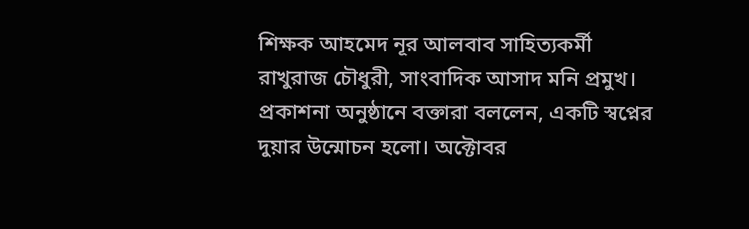শিক্ষক আহমেদ নূর আলবাব সাহিত্যকর্মী রাখুরাজ চৌধুরী, সাংবাদিক আসাদ মনি প্রমুখ।
প্রকাশনা অনুষ্ঠানে বক্তারা বললেন, একটি স্বপ্নের দুয়ার উন্মোচন হলো। অক্টোবর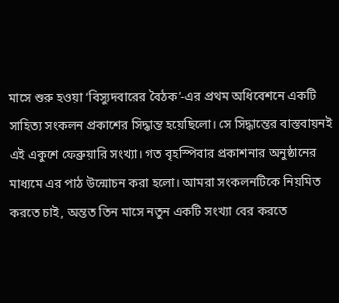মাসে শুরু হওয়া ‘বিস্যুদবারের বৈঠক’-এর প্রথম অধিবেশনে একটি সাহিত্য সংকলন প্রকাশের সিদ্ধান্ত হয়েছিলো। সে সিদ্ধান্তের বাস্তবায়নই এই একুশে ফেব্রুয়ারি সংখ্যা। গত বৃহস্পিবার প্রকাশনার অনুষ্ঠানের মাধ্যমে এর পাঠ উন্মোচন করা হলো। আমরা সংকলনটিকে নিয়মিত করতে চাই, অন্তত তিন মাসে নতুন একটি সংখ্যা বের করতে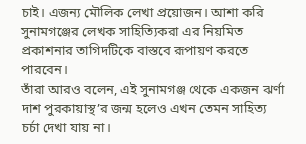চাই। এজন্য মৌলিক লেখা প্রয়োজন। আশা করি সুনামগঞ্জের লেখক সাহিত্যিকরা এর নিয়মিত প্রকাশনার তাগিদটিকে বাস্তবে রূপায়ণ করতে পারবেন।
তাঁরা আরও বলেন, এই সুনামগঞ্জ থেকে একজন ঝর্ণা দাশ পুরকায়াস্থ’র জন্ম হলেও এখন তেমন সাহিত্য চর্চা দেখা যায় না।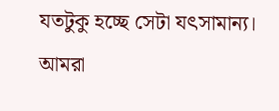যতটুকু হচ্ছে সেটা যৎসামান্য। আমরা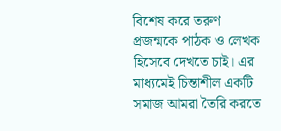বিশেষ করে তরুণ প্রজন্মকে পাঠক ও লেখক হিসেবে দেখতে চাই। এর মাধ্যমেই চিন্তাশীল একটি সমাজ আমরা তৈরি করতে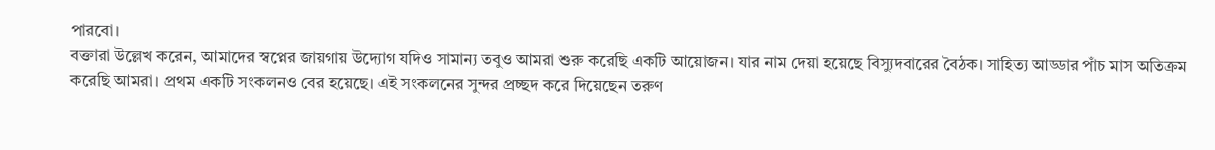পারবো।
বক্তারা উল্লেখ করেন, আমাদের স্বপ্নের জায়গায় উদ্যোগ যদিও সামান্য তবুও আমরা শুরু করেছি একটি আয়োজন। যার নাম দেয়া হয়েছে বিস্যুদবারের বৈঠক। সাহিত্য আড্ডার পাঁচ মাস অতিক্রম করেছি আমরা। প্রথম একটি সংকলনও বের হয়েছে। এই সংকলনের সুন্দর প্রচ্ছদ করে দিয়েছেন তরুণ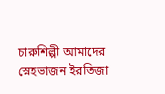চারুশিল্পী আমাদের স্নেহভাজন ইরতিজা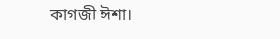কাগজী ঈশা।